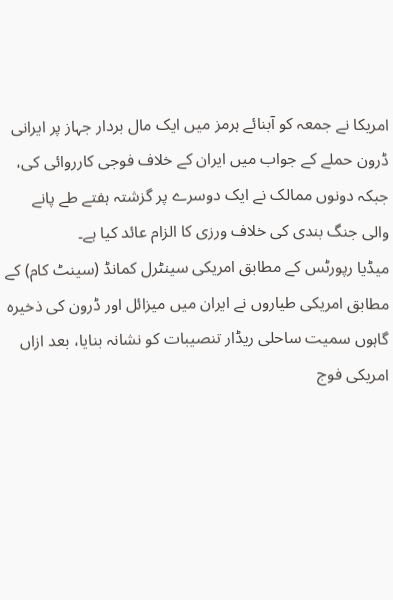امریکا نے جمعہ کو آبنائے ہرمز میں ایک مال بردار جہاز پر ایرانی ڈرون حملے کے جواب میں ایران کے خلاف فوجی کارروائی کی، جبکہ دونوں ممالک نے ایک دوسرے پر گزشتہ ہفتے طے پانے والی جنگ بندی کی خلاف ورزی کا الزام عائد کیا ہے۔
میڈیا رپورٹس کے مطابق امریکی سینٹرل کمانڈ (سینٹ کام) کے مطابق امریکی طیاروں نے ایران میں میزائل اور ڈرون کی ذخیرہ گاہوں سمیت ساحلی ریڈار تنصیبات کو نشانہ بنایا، بعد ازاں امریکی فوج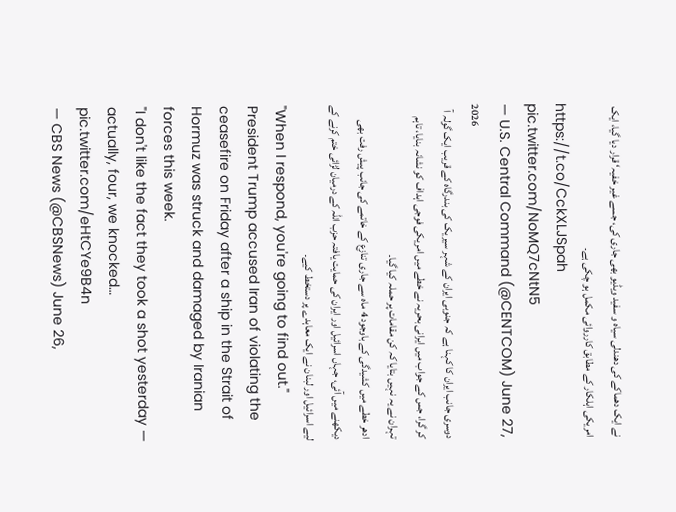نے ایک دھماکے کی دھندلی سیاہ و سفید ویڈیو بھی جاری کی، جسے غیر خفیہ‘ قرار دیا گیا، ایک امریکی اہلکار کے مطابق کارروائی مکمل ہو چکی ہے۔
https://t.co/CckXLJSpah pic.twitter.com/NoMQ7cNtN5
— U.S. Central Command (@CENTCOM) June 27, 2026
دوسری جانب ایران کا کہنا ہے کہ جنوبی ایران کے شہر سیریک کی بندرگاہ کے قریب ایک گولہ آ کر گرا، جس کے جواب میں ایرانی بحریہ نے خطے میں امریکی فوجی اہداف کو نشانہ بنایا، تاہم تہران نے یہ نہیں بتایا کہ کن مقامات پر حملہ کیا گیا۔
ادھر خطے میں کشیدگی کے باوجود 4 ماہ سے جاری تنازع کے خاتمے کی جانب پیش رفت بھی دیکھنے میں آئی، جہاں اسرائیل اور ایران کی حمایت یافتہ حزب اللہ کے درمیان لڑائی ختم کرنے کے لیے اسرائیل اور لبنان نے ایک معاہدے پر دستخط کیے۔
"When I respond, you're going to find out."
President Trump accused Iran of violating the ceasefire on Friday after a ship in the Strait of Hormuz was struck and damaged by Iranian forces this week.
"I don't like the fact they took a shot yesterday — actually, four, we knocked… pic.twitter.com/eHtCYe9B4n
— CBS News (@CBSNews) June 26,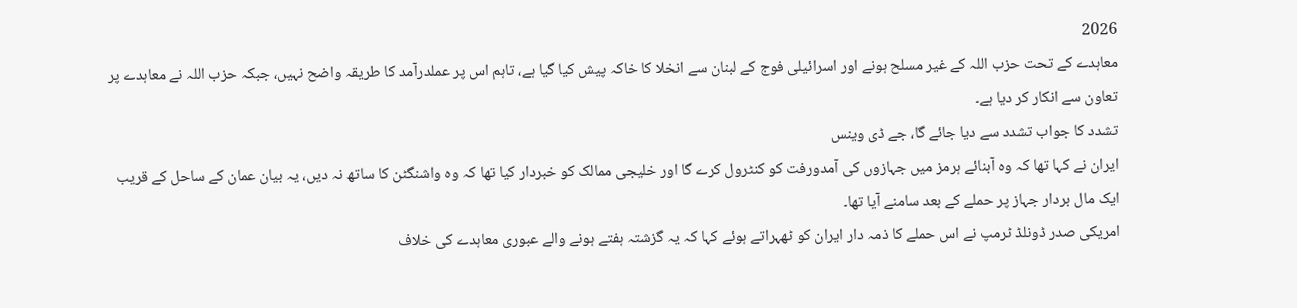2026
معاہدے کے تحت حزب اللہ کے غیر مسلح ہونے اور اسرائیلی فوج کے لبنان سے انخلا کا خاکہ پیش کیا گیا ہے، تاہم اس پر عملدرآمد کا طریقہ واضح نہیں، جبکہ حزب اللہ نے معاہدے پر تعاون سے انکار کر دیا ہے۔
تشدد کا جواب تشدد سے دیا جائے گا، جے ڈی وینس
ایران نے کہا تھا کہ وہ آبنائے ہرمز میں جہازوں کی آمدورفت کو کنٹرول کرے گا اور خلیجی ممالک کو خبردار کیا تھا کہ وہ واشنگٹن کا ساتھ نہ دیں، یہ بیان عمان کے ساحل کے قریب ایک مال بردار جہاز پر حملے کے بعد سامنے آیا تھا۔
امریکی صدر ڈونلڈ ٹرمپ نے اس حملے کا ذمہ دار ایران کو ٹھہراتے ہوئے کہا کہ یہ گزشتہ ہفتے ہونے والے عبوری معاہدے کی خلاف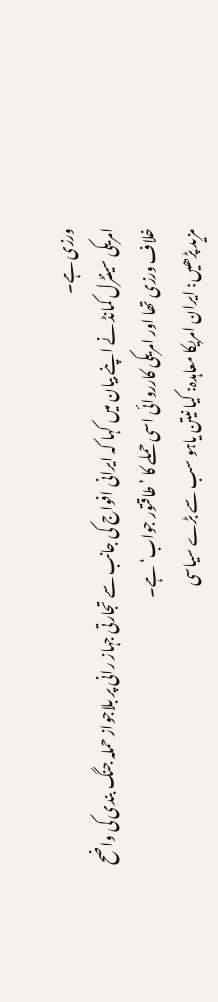ورزی ہے۔
امریکی سینٹرل کمانڈ نے اپنے بیان میں کہا کہ ایرانی افواج کی جانب سے تجارتی جہاز رانی پر بلاجواز حملہ جنگ بندی کی واضح خلاف ورزی تھا اور امریکی کارروائی اسی حملے کا ’طاقتور جواب‘ ہے۔
مزید پڑھیں: ایران امریکا معاہدہ: کیا نیتن یاہو سب سے بڑے سیاسی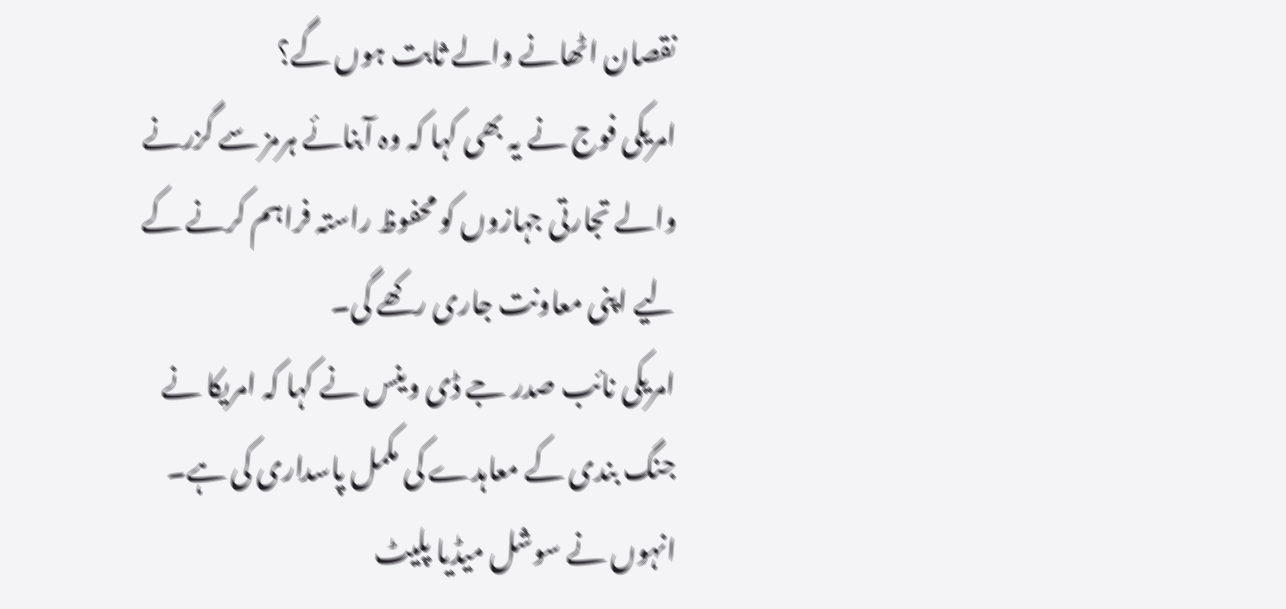نقصان اٹھانے والے ثابت ہوں گے؟
امریکی فوج نے یہ بھی کہا کہ وہ آبنائے ہرمز سے گزرنے والے تجارتی جہازوں کو محفوظ راستہ فراہم کرنے کے لیے اپنی معاونت جاری رکھے گی۔
امریکی نائب صدر جے ڈی وینس نے کہا کہ امریکا نے جنگ بندی کے معاہدے کی مکمل پاسداری کی ہے۔
انہوں نے سوشل میڈیا پلیٹ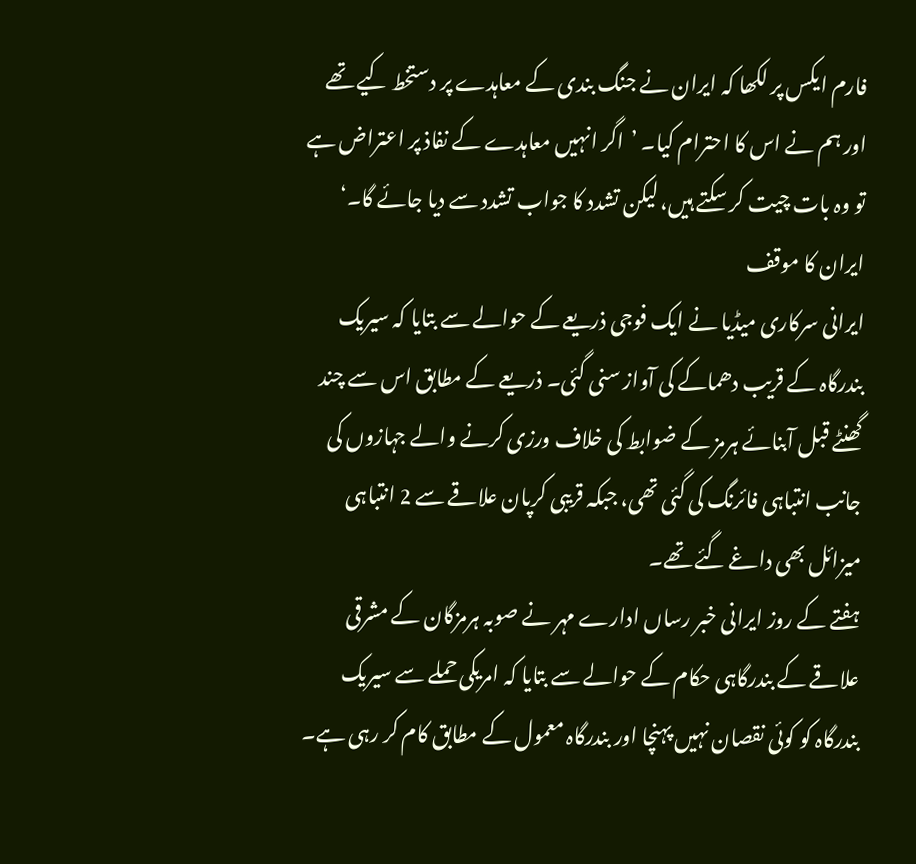فارم ایکس پر لکھا کہ ایران نے جنگ بندی کے معاہدے پر دستخط کیے تھے اور ہم نے اس کا احترام کیا۔ ’اگر انہیں معاہدے کے نفاذ پر اعتراض ہے تو وہ بات چیت کر سکتے ہیں، لیکن تشدد کا جواب تشدد سے دیا جائے گا۔‘
ایران کا موقف
ایرانی سرکاری میڈیا نے ایک فوجی ذریعے کے حوالے سے بتایا کہ سیریک بندرگاہ کے قریب دھماکے کی آواز سنی گئی۔ ذریعے کے مطابق اس سے چند گھنٹے قبل آبنائے ہرمز کے ضوابط کی خلاف ورزی کرنے والے جہازوں کی جانب انتباہی فائرنگ کی گئی تھی، جبکہ قریبی کرپان علاقے سے 2 انتباہی میزائل بھی داغے گئے تھے۔
ہفتے کے روز ایرانی خبر رساں ادارے مہر نے صوبہ ہرمزگان کے مشرقی علاقے کے بندرگاہی حکام کے حوالے سے بتایا کہ امریکی حملے سے سیریک بندرگاہ کو کوئی نقصان نہیں پہنچا اور بندرگاہ معمول کے مطابق کام کر رہی ہے۔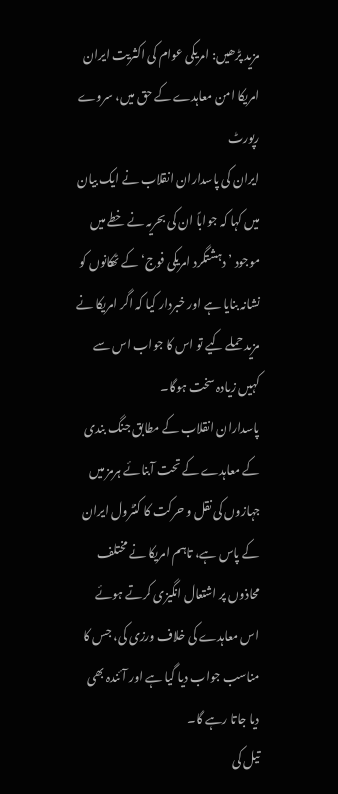مزید پڑھیں: امریکی عوام کی اکثریت ایران امریکا امن معاہدے کے حق میں، سروے رپورٹ
ایران کی پاسداران انقلاب نے ایک بیان میں کہا کہ جواباً ان کی بحریہ نے خطے میں موجود ’دہشتگرد امریکی فوج‘ کے ٹھکانوں کو نشانہ بنایا ہے اور خبردار کیا کہ اگر امریکا نے مزید حملے کیے تو اس کا جواب اس سے کہیں زیادہ سخت ہوگا۔
پاسداران انقلاب کے مطابق جنگ بندی کے معاہدے کے تحت آبنائے ہرمز میں جہازوں کی نقل و حرکت کا کنٹرول ایران کے پاس ہے، تاہم امریکا نے مختلف محاذوں پر اشتعال انگیزی کرتے ہوئے اس معاہدے کی خلاف ورزی کی، جس کا مناسب جواب دیا گیا ہے اور آئندہ بھی دیا جاتا رہے گا۔
تیل کی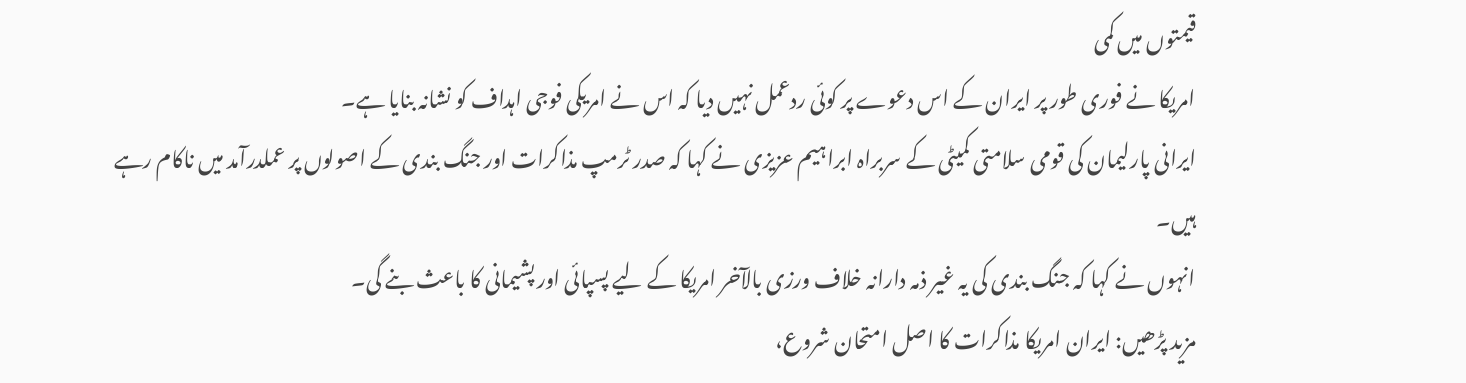قیمتوں میں کمی
امریکا نے فوری طور پر ایران کے اس دعوے پر کوئی ردعمل نہیں دیا کہ اس نے امریکی فوجی اہداف کو نشانہ بنایا ہے۔
ایرانی پارلیمان کی قومی سلامتی کمیٹی کے سربراہ ابراہیم عزیزی نے کہا کہ صدر ٹرمپ مذاکرات اور جنگ بندی کے اصولوں پر عملدرآمد میں ناکام رہے ہیں۔
انہوں نے کہا کہ جنگ بندی کی یہ غیر ذمہ دارانہ خلاف ورزی بالآخر امریکا کے لیے پسپائی اور پشیمانی کا باعث بنے گی۔
مزید پڑھیں: ایران امریکا مذاکرات کا اصل امتحان شروع،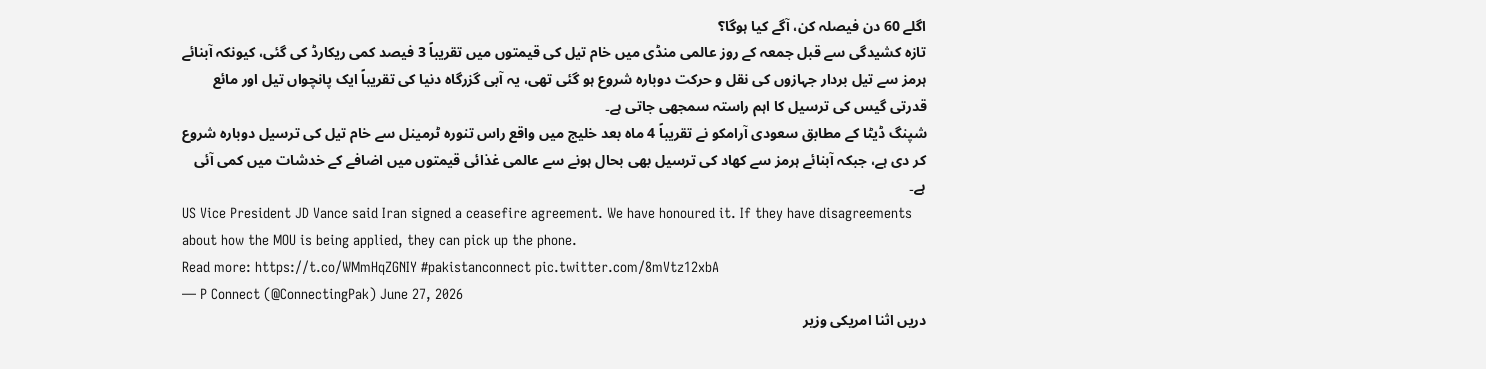اگلے 60 دن فیصلہ کن، آگے کیا ہوگا؟
تازہ کشیدگی سے قبل جمعہ کے روز عالمی منڈی میں خام تیل کی قیمتوں میں تقریباً 3 فیصد کمی ریکارڈ کی گئی، کیونکہ آبنائے ہرمز سے تیل بردار جہازوں کی نقل و حرکت دوبارہ شروع ہو گئی تھی، یہ آبی گزرگاہ دنیا کی تقریباً ایک پانچواں تیل اور مائع قدرتی گیس کی ترسیل کا اہم راستہ سمجھی جاتی ہے۔
شپنگ ڈیٹا کے مطابق سعودی آرامکو نے تقریباً 4 ماہ بعد خلیج میں واقع راس تنورہ ٹرمینل سے خام تیل کی ترسیل دوبارہ شروع کر دی ہے، جبکہ آبنائے ہرمز سے کھاد کی ترسیل بھی بحال ہونے سے عالمی غذائی قیمتوں میں اضافے کے خدشات میں کمی آئی ہے۔
US Vice President JD Vance said Iran signed a ceasefire agreement. We have honoured it. If they have disagreements about how the MOU is being applied, they can pick up the phone.
Read more: https://t.co/WMmHqZGNIY #pakistanconnect pic.twitter.com/8mVtz12xbA
— P Connect (@ConnectingPak) June 27, 2026
دریں اثنا امریکی وزیر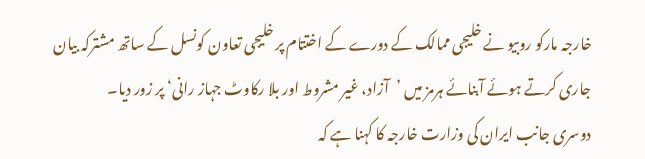خارجہ مارکو روبیو نے خلیجی ممالک کے دورے کے اختتام پر خلیجی تعاون کونسل کے ساتھ مشترکہ بیان جاری کرتے ہوئے آبنائے ہرمز میں ’آزاد، غیر مشروط اور بلا رکاوٹ جہاز رانی‘ پر زور دیا۔
دوسری جانب ایران کی وزارت خارجہ کا کہنا ہے کہ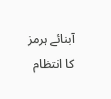آبنائے ہرمز کا انتظام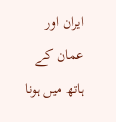ایران اور عمان کے ہاتھ میں ہونا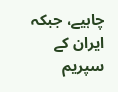چاہیے، جبکہ ایران کے سپریم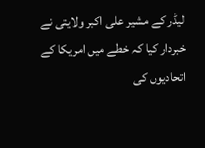لیڈر کے مشیر علی اکبر ولایتی نے خبردار کیا کہ خطے میں امریکا کے اتحادیوں کی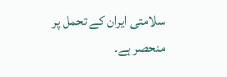سلامتی ایران کے تحمل پر منحصر ہے۔